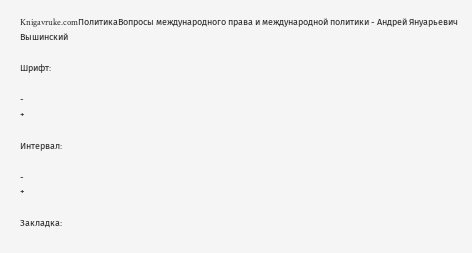Knigavruke.comПолитикаВопросы международного права и международной политики - Андрей Януарьевич Вышинский

Шрифт:

-
+

Интервал:

-
+

Закладка: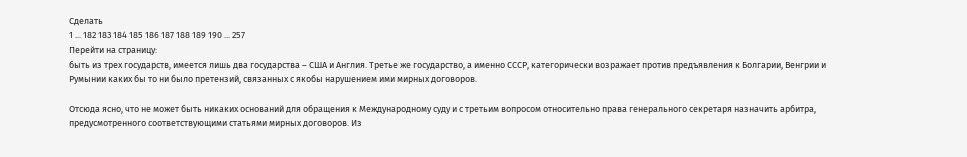Сделать
1 ... 182 183 184 185 186 187 188 189 190 ... 257
Перейти на страницу:
быть из трех государств, имеется лишь два государства – США и Англия. Третье же государство, а именно СССР, категорически возражает против предъявления к Болгарии, Венгрии и Румынии каких бы то ни было претензий, связанных с якобы нарушением ими мирных договоров.

Отсюда ясно, что не может быть никаких оснований для обращения к Международному суду и с третьим вопросом относительно права генерального секретаря назначить арбитра, предусмотренного соответствующими статьями мирных договоров. Из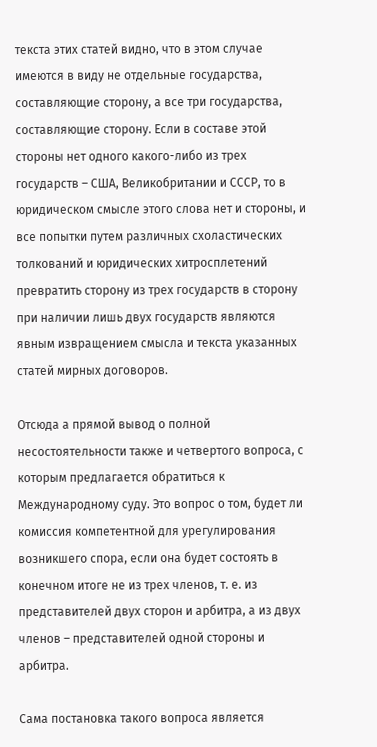текста этих статей видно, что в этом случае имеются в виду не отдельные государства, составляющие сторону, а все три государства, составляющие сторону. Если в составе этой стороны нет одного какого-либо из трех государств – США, Великобритании и СССР, то в юридическом смысле этого слова нет и стороны, и все попытки путем различных схоластических толкований и юридических хитросплетений превратить сторону из трех государств в сторону при наличии лишь двух государств являются явным извращением смысла и текста указанных статей мирных договоров.

Отсюда а прямой вывод о полной несостоятельности также и четвертого вопроса, с которым предлагается обратиться к Международному суду. Это вопрос о том, будет ли комиссия компетентной для урегулирования возникшего спора, если она будет состоять в конечном итоге не из трех членов, т. е. из представителей двух сторон и арбитра, а из двух членов – представителей одной стороны и арбитра.

Сама постановка такого вопроса является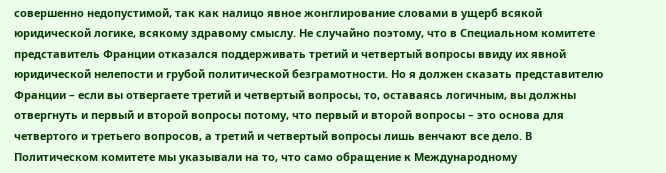совершенно недопустимой, так как налицо явное жонглирование словами в ущерб всякой юридической логике, всякому здравому смыслу. Не случайно поэтому, что в Специальном комитете представитель Франции отказался поддерживать третий и четвертый вопросы ввиду их явной юридической нелепости и грубой политической безграмотности. Но я должен сказать представителю Франции – если вы отвергаете третий и четвертый вопросы, то, оставаясь логичным, вы должны отвергнуть и первый и второй вопросы потому, что первый и второй вопросы – это основа для четвертого и третьего вопросов, а третий и четвертый вопросы лишь венчают все дело. В Политическом комитете мы указывали на то, что само обращение к Международному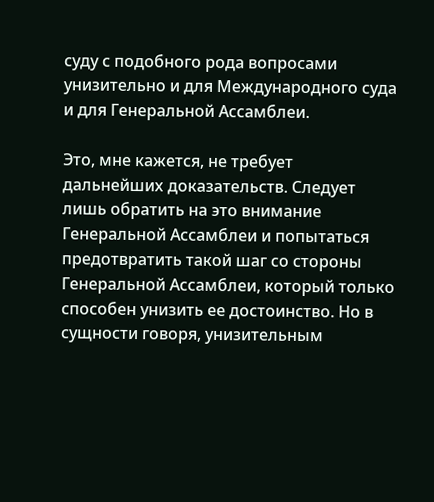суду с подобного рода вопросами унизительно и для Международного суда и для Генеральной Ассамблеи.

Это, мне кажется, не требует дальнейших доказательств. Следует лишь обратить на это внимание Генеральной Ассамблеи и попытаться предотвратить такой шаг со стороны Генеральной Ассамблеи, который только способен унизить ее достоинство. Но в сущности говоря, унизительным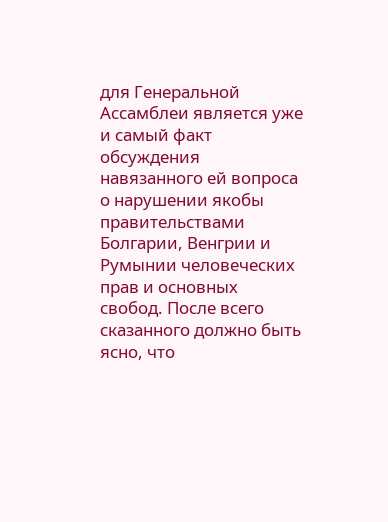для Генеральной Ассамблеи является уже и самый факт обсуждения навязанного ей вопроса о нарушении якобы правительствами Болгарии, Венгрии и Румынии человеческих прав и основных свобод. После всего сказанного должно быть ясно, что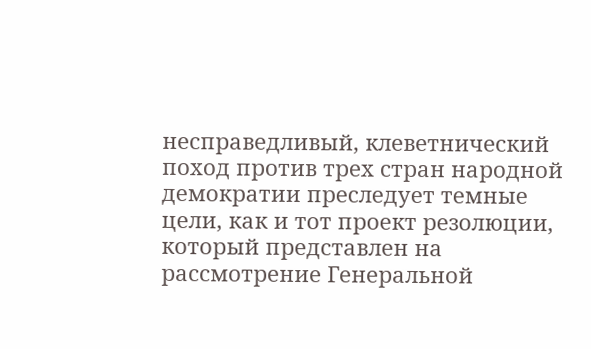несправедливый, клеветнический поход против трех стран народной демократии преследует темные цели, как и тот проект резолюции, который представлен на рассмотрение Генеральной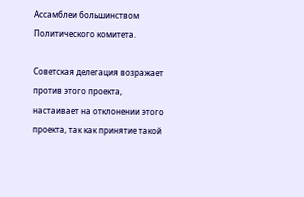Ассамблеи большинством Политического комитета.

Советская делегация возражает против этого проекта, настаивает на отклонении этого проекта, так как принятие такой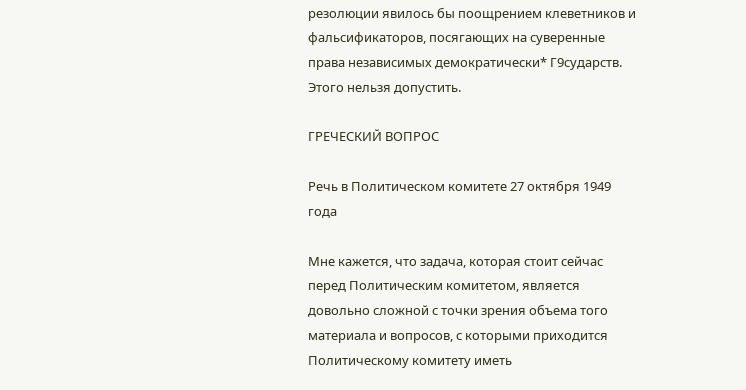резолюции явилось бы поощрением клеветников и фальсификаторов, посягающих на суверенные права независимых демократически* Г9сударств. Этого нельзя допустить.

ГРЕЧЕСКИЙ ВОПРОС

Речь в Политическом комитете 27 октября 1949 года

Мне кажется, что задача, которая стоит сейчас перед Политическим комитетом, является довольно сложной с точки зрения объема того материала и вопросов, с которыми приходится Политическому комитету иметь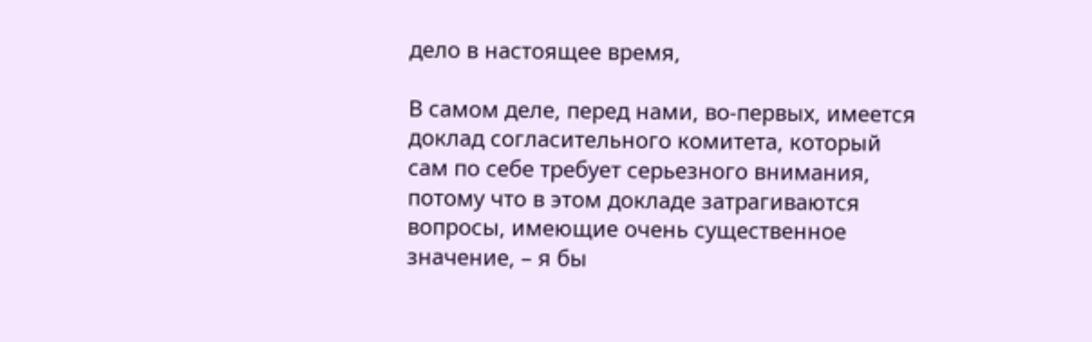дело в настоящее время,

В самом деле, перед нами, во-первых, имеется доклад согласительного комитета, который сам по себе требует серьезного внимания, потому что в этом докладе затрагиваются вопросы, имеющие очень существенное значение, – я бы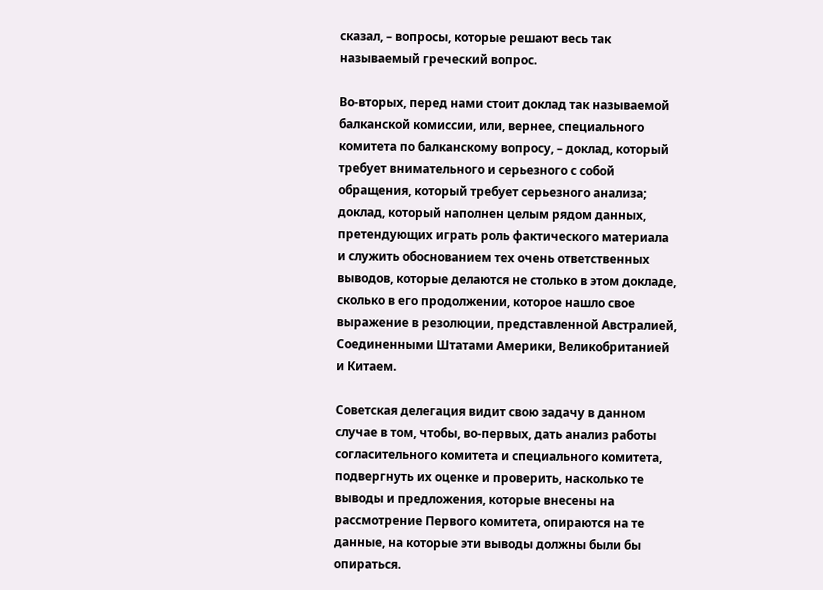сказал, – вопросы, которые решают весь так называемый греческий вопрос.

Во-вторых, перед нами стоит доклад так называемой балканской комиссии, или, вернее, специального комитета по балканскому вопросу, – доклад, который требует внимательного и серьезного с собой обращения, который требует серьезного анализа; доклад, который наполнен целым рядом данных, претендующих играть роль фактического материала и служить обоснованием тех очень ответственных выводов, которые делаются не столько в этом докладе, сколько в его продолжении, которое нашло свое выражение в резолюции, представленной Австралией, Соединенными Штатами Америки, Великобританией и Китаем.

Советская делегация видит свою задачу в данном случае в том, чтобы, во-первых, дать анализ работы согласительного комитета и специального комитета, подвергнуть их оценке и проверить, насколько те выводы и предложения, которые внесены на рассмотрение Первого комитета, опираются на те данные, на которые эти выводы должны были бы опираться.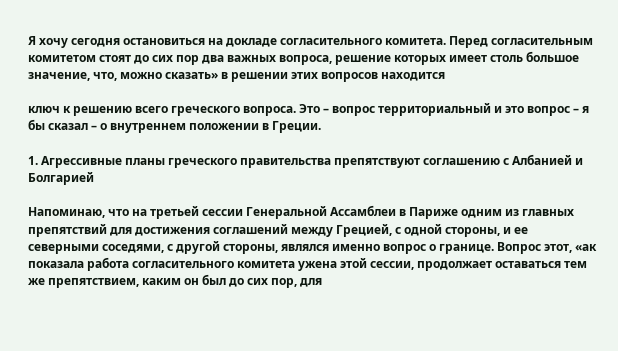Я хочу сегодня остановиться на докладе согласительного комитета. Перед согласительным комитетом стоят до сих пор два важных вопроса, решение которых имеет столь большое значение, что, можно сказать» в решении этих вопросов находится

ключ к решению всего греческого вопроса. Это – вопрос территориальный и это вопрос – я бы сказал – о внутреннем положении в Греции.

1. Агрессивные планы греческого правительства препятствуют соглашению с Албанией и Болгарией

Напоминаю, что на третьей сессии Генеральной Ассамблеи в Париже одним из главных препятствий для достижения соглашений между Грецией, с одной стороны, и ее северными соседями, с другой стороны, являлся именно вопрос о границе. Вопрос этот, «ак показала работа согласительного комитета ужена этой сессии, продолжает оставаться тем же препятствием, каким он был до сих пор, для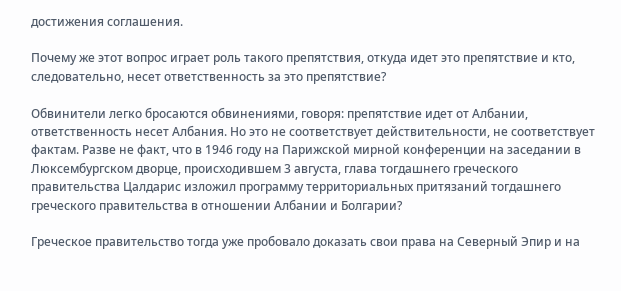достижения соглашения.

Почему же этот вопрос играет роль такого препятствия, откуда идет это препятствие и кто, следовательно, несет ответственность за это препятствие?

Обвинители легко бросаются обвинениями, говоря: препятствие идет от Албании, ответственность несет Албания. Но это не соответствует действительности, не соответствует фактам. Разве не факт, что в 1946 году на Парижской мирной конференции на заседании в Люксембургском дворце, происходившем 3 августа, глава тогдашнего греческого правительства Цалдарис изложил программу территориальных притязаний тогдашнего греческого правительства в отношении Албании и Болгарии?

Греческое правительство тогда уже пробовало доказать свои права на Северный Эпир и на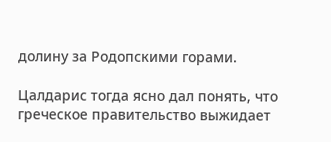долину за Родопскими горами.

Цалдарис тогда ясно дал понять, что греческое правительство выжидает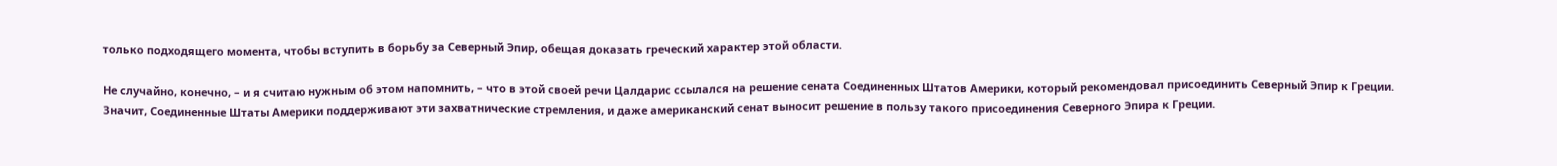только подходящего момента, чтобы вступить в борьбу за Северный Эпир, обещая доказать греческий характер этой области.

Не случайно, конечно, – и я считаю нужным об этом напомнить, – что в этой своей речи Цалдарис ссылался на решение сената Соединенных Штатов Америки, который рекомендовал присоединить Северный Эпир к Греции. Значит, Соединенные Штаты Америки поддерживают эти захватнические стремления, и даже американский сенат выносит решение в пользу такого присоединения Северного Эпира к Греции.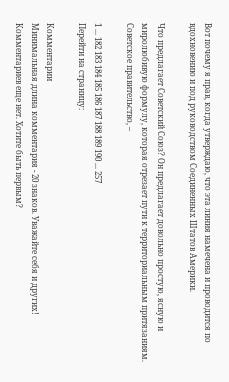Вот почему я прав, когда утверждаю, что эта линия намечена и проводится по вдохновению и под руководством Соединенных Штатов Америки.

Что предлагает Советский Союз? Он предлагает довольно простую, ясную и миролюбивую формулу, которая отрезает пути к территориальным притязаниям. Советское правительство, –

1 ... 182 183 184 185 186 187 188 189 190 ... 257
Перейти на страницу:

Комментарии
Минимальная длина комментария - 20 знаков. Уважайте себя и других!
Комментариев еще нет. Хотите быть первым?